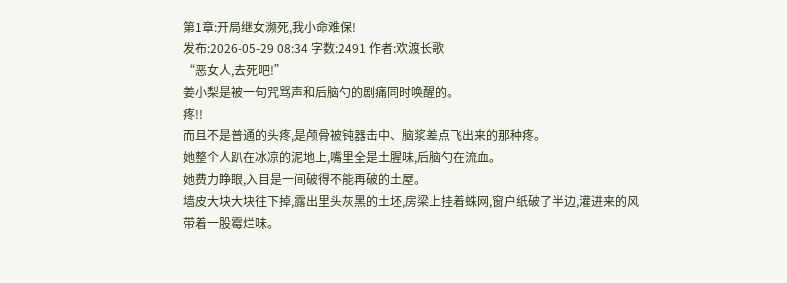第1章:开局继女濒死,我小命难保!
发布:2026-05-29 08:34 字数:2491 作者:欢渡长歌
“恶女人,去死吧!”
姜小梨是被一句咒骂声和后脑勺的剧痛同时唤醒的。
疼!!
而且不是普通的头疼,是颅骨被钝器击中、脑浆差点飞出来的那种疼。
她整个人趴在冰凉的泥地上,嘴里全是土腥味,后脑勺在流血。
她费力睁眼,入目是一间破得不能再破的土屋。
墙皮大块大块往下掉,露出里头灰黑的土坯,房梁上挂着蛛网,窗户纸破了半边,灌进来的风带着一股霉烂味。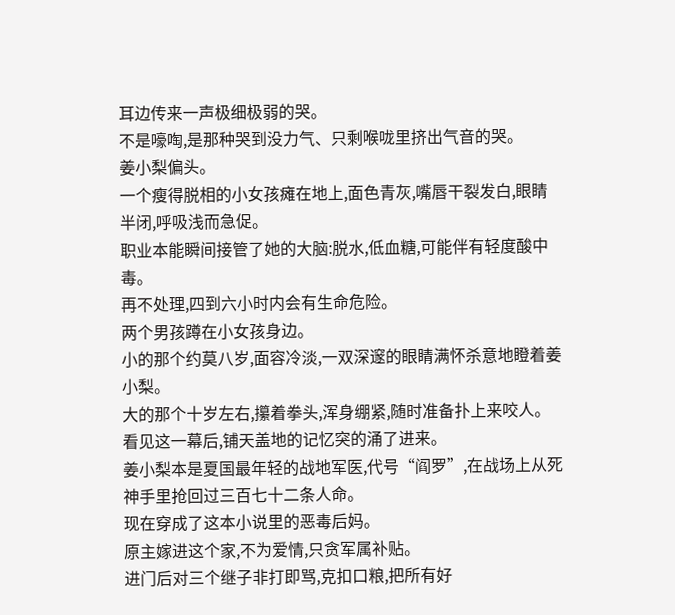耳边传来一声极细极弱的哭。
不是嚎啕,是那种哭到没力气、只剩喉咙里挤出气音的哭。
姜小梨偏头。
一个瘦得脱相的小女孩瘫在地上,面色青灰,嘴唇干裂发白,眼睛半闭,呼吸浅而急促。
职业本能瞬间接管了她的大脑:脱水,低血糖,可能伴有轻度酸中毒。
再不处理,四到六小时内会有生命危险。
两个男孩蹲在小女孩身边。
小的那个约莫八岁,面容冷淡,一双深邃的眼睛满怀杀意地瞪着姜小梨。
大的那个十岁左右,攥着拳头,浑身绷紧,随时准备扑上来咬人。
看见这一幕后,铺天盖地的记忆突的涌了进来。
姜小梨本是夏国最年轻的战地军医,代号“阎罗”,在战场上从死神手里抢回过三百七十二条人命。
现在穿成了这本小说里的恶毒后妈。
原主嫁进这个家,不为爱情,只贪军属补贴。
进门后对三个继子非打即骂,克扣口粮,把所有好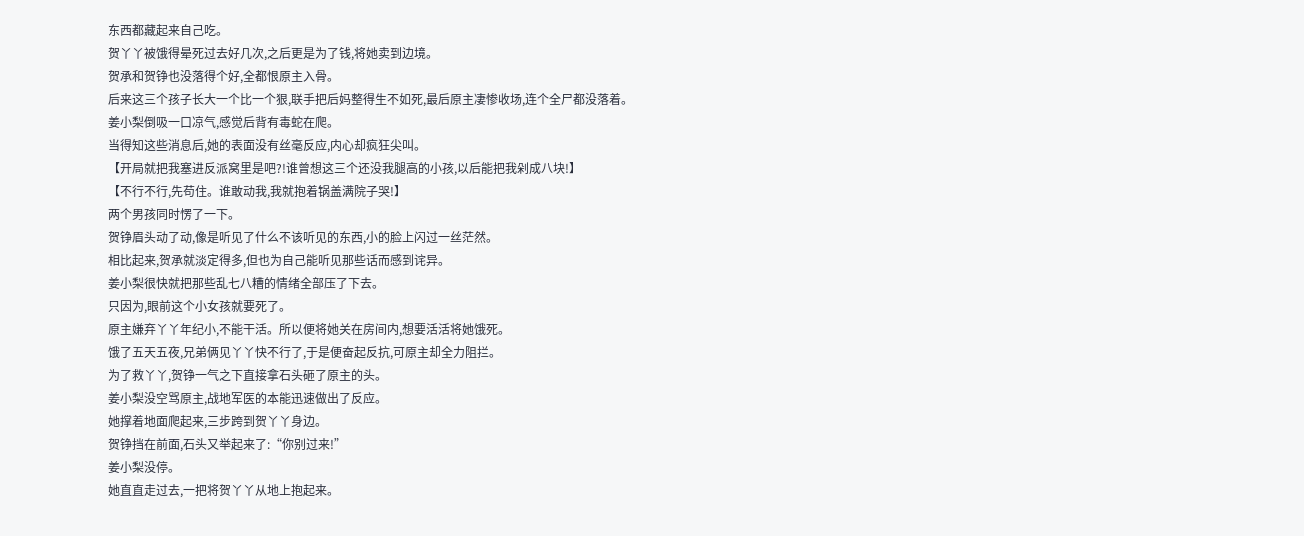东西都藏起来自己吃。
贺丫丫被饿得晕死过去好几次,之后更是为了钱,将她卖到边境。
贺承和贺铮也没落得个好,全都恨原主入骨。
后来这三个孩子长大一个比一个狠,联手把后妈整得生不如死,最后原主凄惨收场,连个全尸都没落着。
姜小梨倒吸一口凉气,感觉后背有毒蛇在爬。
当得知这些消息后,她的表面没有丝毫反应,内心却疯狂尖叫。
【开局就把我塞进反派窝里是吧?!谁曾想这三个还没我腿高的小孩,以后能把我剁成八块!】
【不行不行,先苟住。谁敢动我,我就抱着锅盖满院子哭!】
两个男孩同时愣了一下。
贺铮眉头动了动,像是听见了什么不该听见的东西,小的脸上闪过一丝茫然。
相比起来,贺承就淡定得多,但也为自己能听见那些话而感到诧异。
姜小梨很快就把那些乱七八糟的情绪全部压了下去。
只因为,眼前这个小女孩就要死了。
原主嫌弃丫丫年纪小,不能干活。所以便将她关在房间内,想要活活将她饿死。
饿了五天五夜,兄弟俩见丫丫快不行了,于是便奋起反抗,可原主却全力阻拦。
为了救丫丫,贺铮一气之下直接拿石头砸了原主的头。
姜小梨没空骂原主,战地军医的本能迅速做出了反应。
她撑着地面爬起来,三步跨到贺丫丫身边。
贺铮挡在前面,石头又举起来了:“你别过来!”
姜小梨没停。
她直直走过去,一把将贺丫丫从地上抱起来。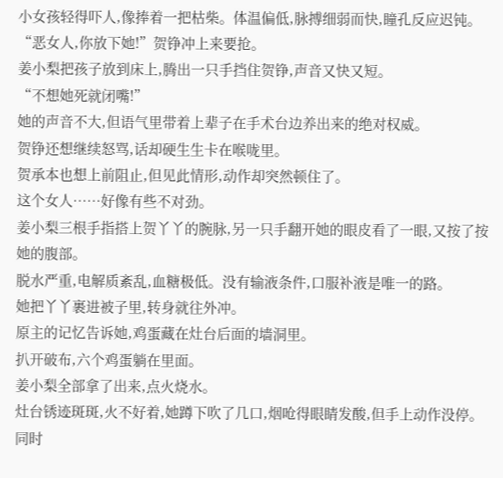小女孩轻得吓人,像捧着一把枯柴。体温偏低,脉搏细弱而快,瞳孔反应迟钝。
“恶女人,你放下她!”贺铮冲上来要抢。
姜小梨把孩子放到床上,腾出一只手挡住贺铮,声音又快又短。
“不想她死就闭嘴!”
她的声音不大,但语气里带着上辈子在手术台边养出来的绝对权威。
贺铮还想继续怒骂,话却硬生生卡在喉咙里。
贺承本也想上前阻止,但见此情形,动作却突然顿住了。
这个女人……好像有些不对劲。
姜小梨三根手指搭上贺丫丫的腕脉,另一只手翻开她的眼皮看了一眼,又按了按她的腹部。
脱水严重,电解质紊乱,血糖极低。没有输液条件,口服补液是唯一的路。
她把丫丫裹进被子里,转身就往外冲。
原主的记忆告诉她,鸡蛋藏在灶台后面的墙洞里。
扒开破布,六个鸡蛋躺在里面。
姜小梨全部拿了出来,点火烧水。
灶台锈迹斑斑,火不好着,她蹲下吹了几口,烟呛得眼睛发酸,但手上动作没停。
同时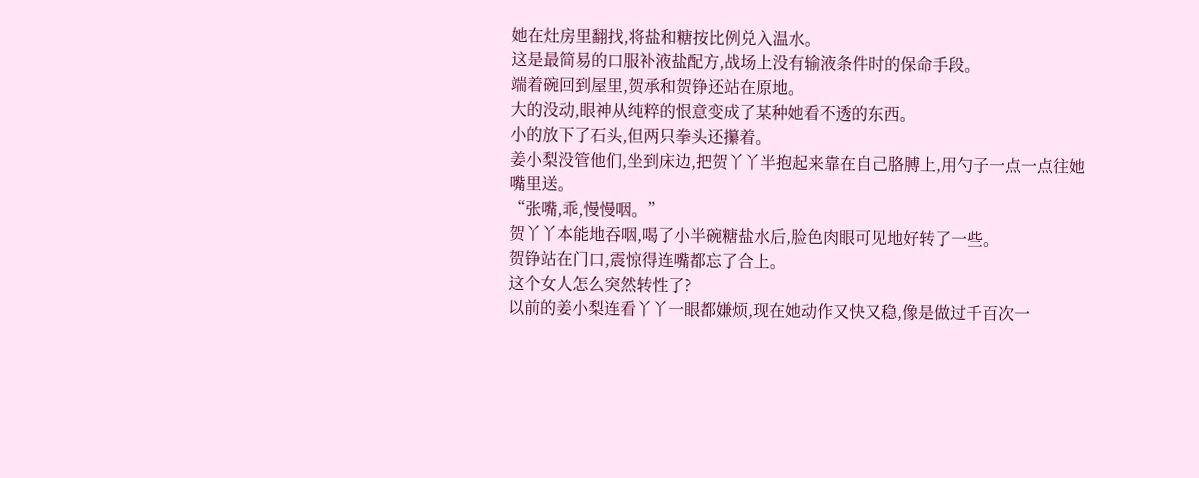她在灶房里翻找,将盐和糖按比例兑入温水。
这是最简易的口服补液盐配方,战场上没有输液条件时的保命手段。
端着碗回到屋里,贺承和贺铮还站在原地。
大的没动,眼神从纯粹的恨意变成了某种她看不透的东西。
小的放下了石头,但两只拳头还攥着。
姜小梨没管他们,坐到床边,把贺丫丫半抱起来靠在自己胳膊上,用勺子一点一点往她嘴里送。
“张嘴,乖,慢慢咽。”
贺丫丫本能地吞咽,喝了小半碗糖盐水后,脸色肉眼可见地好转了一些。
贺铮站在门口,震惊得连嘴都忘了合上。
这个女人怎么突然转性了?
以前的姜小梨连看丫丫一眼都嫌烦,现在她动作又快又稳,像是做过千百次一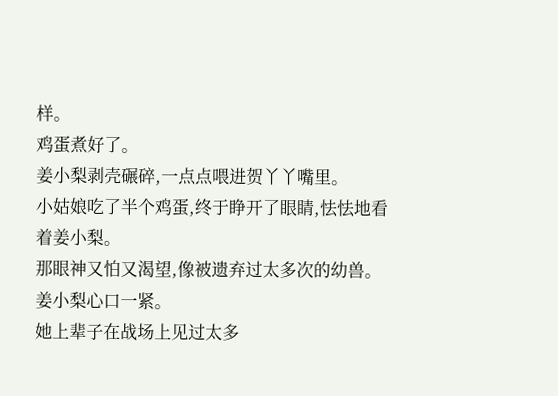样。
鸡蛋煮好了。
姜小梨剥壳碾碎,一点点喂进贺丫丫嘴里。
小姑娘吃了半个鸡蛋,终于睁开了眼睛,怯怯地看着姜小梨。
那眼神又怕又渴望,像被遗弃过太多次的幼兽。
姜小梨心口一紧。
她上辈子在战场上见过太多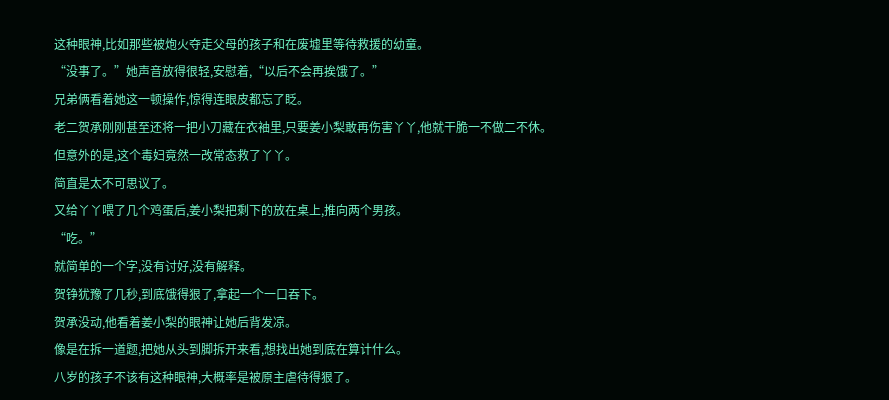这种眼神,比如那些被炮火夺走父母的孩子和在废墟里等待救援的幼童。
“没事了。”她声音放得很轻,安慰着,“以后不会再挨饿了。”
兄弟俩看着她这一顿操作,惊得连眼皮都忘了眨。
老二贺承刚刚甚至还将一把小刀藏在衣袖里,只要姜小梨敢再伤害丫丫,他就干脆一不做二不休。
但意外的是,这个毒妇竟然一改常态救了丫丫。
简直是太不可思议了。
又给丫丫喂了几个鸡蛋后,姜小梨把剩下的放在桌上,推向两个男孩。
“吃。”
就简单的一个字,没有讨好,没有解释。
贺铮犹豫了几秒,到底饿得狠了,拿起一个一口吞下。
贺承没动,他看着姜小梨的眼神让她后背发凉。
像是在拆一道题,把她从头到脚拆开来看,想找出她到底在算计什么。
八岁的孩子不该有这种眼神,大概率是被原主虐待得狠了。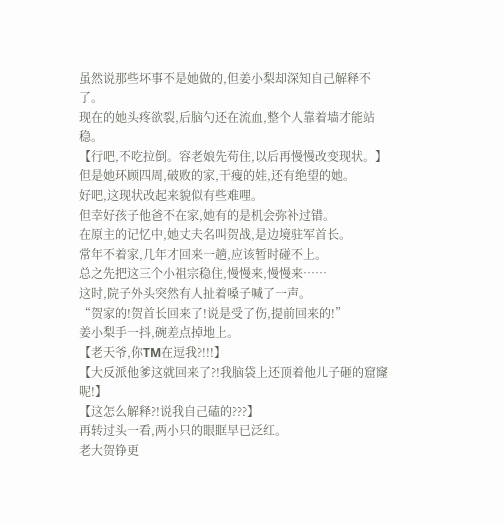虽然说那些坏事不是她做的,但姜小梨却深知自己解释不了。
现在的她头疼欲裂,后脑勺还在流血,整个人靠着墙才能站稳。
【行吧,不吃拉倒。容老娘先苟住,以后再慢慢改变现状。】
但是她环顾四周,破败的家,干瘦的娃,还有绝望的她。
好吧,这现状改起来貌似有些难哩。
但幸好孩子他爸不在家,她有的是机会弥补过错。
在原主的记忆中,她丈夫名叫贺战,是边境驻军首长。
常年不着家,几年才回来一趟,应该暂时碰不上。
总之先把这三个小祖宗稳住,慢慢来,慢慢来……
这时,院子外头突然有人扯着嗓子喊了一声。
“贺家的!贺首长回来了!说是受了伤,提前回来的!”
姜小梨手一抖,碗差点掉地上。
【老天爷,你TM在逗我?!!!】
【大反派他爹这就回来了?!我脑袋上还顶着他儿子砸的窟窿呢!】
【这怎么解释?!说我自己磕的???】
再转过头一看,两小只的眼眶早已泛红。
老大贺铮更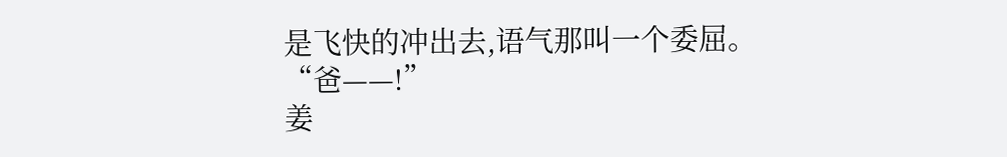是飞快的冲出去,语气那叫一个委屈。
“爸——!”
姜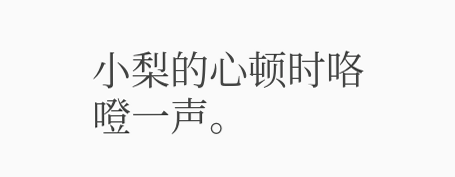小梨的心顿时咯噔一声。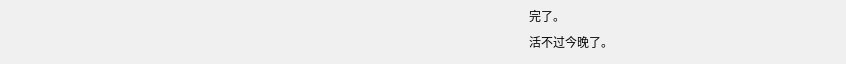完了。
活不过今晚了。